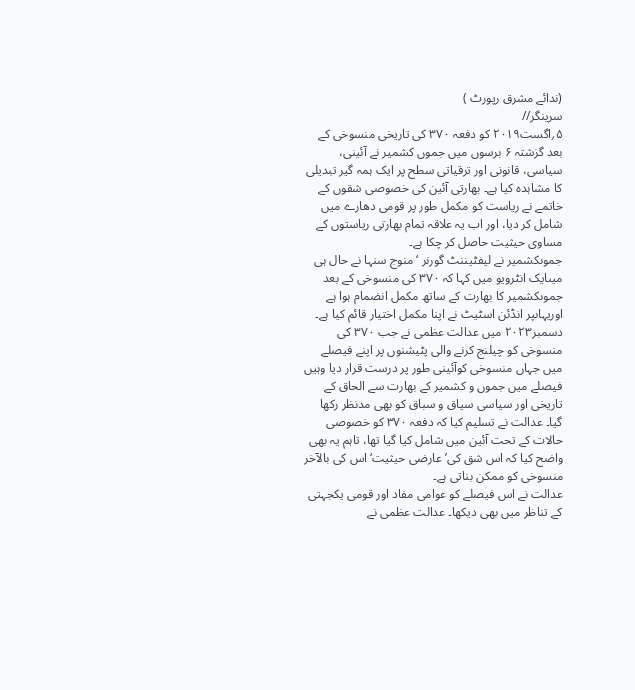(ندائے مشرق رپورٹ )
سرینگر//
۵؍اگست۲۰۱۹ کو دفعہ ۳۷۰ کی تاریخی منسوخی کے بعد گزشتہ ۶ برسوں میں جموں کشمیر نے آئینی، سیاسی، قانونی اور ترقیاتی سطح پر ایک ہمہ گیر تبدیلی کا مشاہدہ کیا ہے۔ بھارتی آئین کی خصوصی شقوں کے خاتمے نے ریاست کو مکمل طور پر قومی دھارے میں شامل کر دیا، اور اب یہ علاقہ تمام بھارتی ریاستوں کے مساوی حیثیت حاصل کر چکا ہے۔
جموںکشمیر نے لیفٹیننٹ گورنر ‘ منوج سنہا نے حال ہی میںایک انٹرویو میں کہا کہ ۳۷۰ کی منسوخی کے بعد جموںکشمیر کا بھارت کے ساتھ مکمل انضمام ہوا ہے اوریہاںپر انڈئن اسٹیٹ نے اپنا مکمل اختیار قائم کیا ہے۔
دسمبر۲۰۲۳ میں عدالت عظمی نے جب ۳۷۰ کی منسوخی کو چیلنج کرنے والی پٹیشنوں پر اپنے فیصلے میں جہاں منسوخی کوآئینی طور پر درست قرار دیا وہیں فیصلے میں جموں و کشمیر کے بھارت سے الحاق کے تاریخی اور سیاسی سیاق و سباق کو بھی مدنظر رکھا گیا۔ عدالت نے تسلیم کیا کہ دفعہ ۳۷۰ کو خصوصی حالات کے تحت آئین میں شامل کیا گیا تھا، تاہم یہ بھی واضح کیا کہ اس شق کی’عارضی حیثیت‘اس کی بالآخر منسوخی کو ممکن بناتی ہے۔
عدالت نے اس فیصلے کو عوامی مفاد اور قومی یکجہتی کے تناظر میں بھی دیکھا۔ عدالت عظمی نے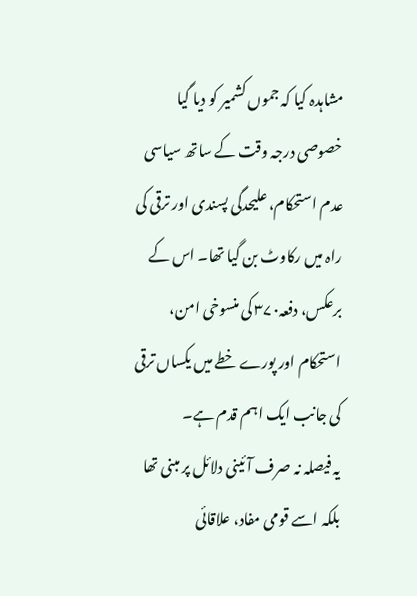مشاہدہ کیا کہ جموں کشمیر کو دیا گیا خصوصی درجہ وقت کے ساتھ سیاسی عدم استحکام، علیحدگی پسندی اور ترقی کی راہ میں رکاوٹ بن گیا تھا۔ اس کے برعکس، دفعہ۳۷۰ کی منسوخی امن، استحکام اور پورے خطے میں یکساں ترقی کی جانب ایک اہم قدم ہے۔
یہ فیصلہ نہ صرف آئینی دلائل پر مبنی تھا بلکہ اسے قومی مفاد، علاقائی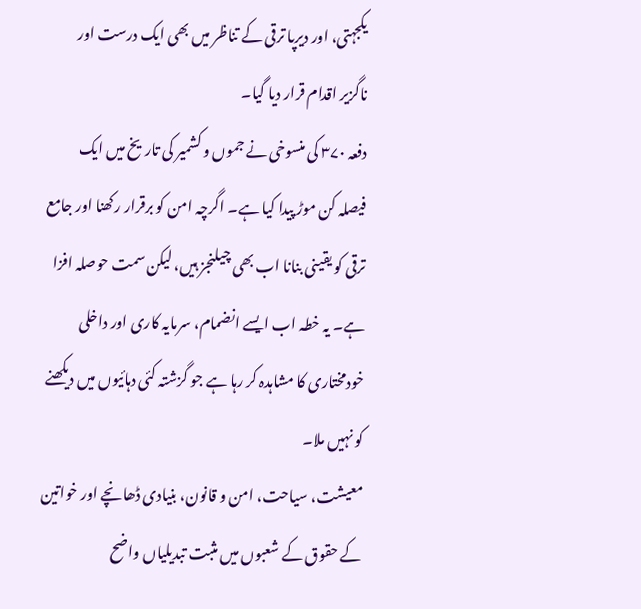یکجہتی، اور دیرپا ترقی کے تناظر میں بھی ایک درست اور ناگزیر اقدام قرار دیا گیا۔
دفعہ ۳۷۰ کی منسوخی نے جموں و کشمیر کی تاریخ میں ایک فیصلہ کن موڑ پیدا کیا ہے۔ اگرچہ امن کو برقرار رکھنا اور جامع ترقی کو یقینی بنانا اب بھی چیلنجز ہیں، لیکن سمت حوصلہ افزا ہے۔ یہ خطہ اب ایسے انضمام، سرمایہ کاری اور داخلی خودمختاری کا مشاہدہ کر رہا ہے جو گزشتہ کئی دہائیوں میں دیکھنے کو نہیں ملا۔
معیشت، سیاحت، امن و قانون، بنیادی ڈھانچے اور خواتین کے حقوق کے شعبوں میں مثبت تبدیلیاں واضح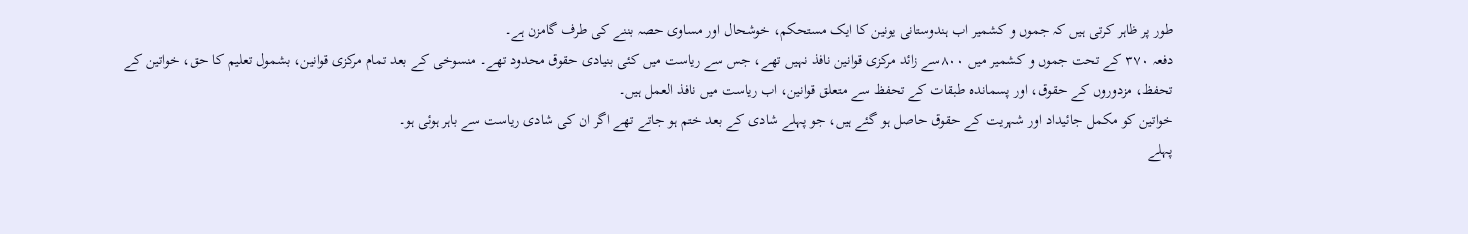طور پر ظاہر کرتی ہیں کہ جموں و کشمیر اب ہندوستانی یونین کا ایک مستحکم، خوشحال اور مساوی حصہ بننے کی طرف گامزن ہے۔
دفعہ ۳۷۰ کے تحت جموں و کشمیر میں ۸۰۰سے زائد مرکزی قوانین نافذ نہیں تھے، جس سے ریاست میں کئی بنیادی حقوق محدود تھے۔ منسوخی کے بعد تمام مرکزی قوانین، بشمول تعلیم کا حق، خواتین کے تحفظ، مزدوروں کے حقوق، اور پسماندہ طبقات کے تحفظ سے متعلق قوانین، اب ریاست میں نافذ العمل ہیں۔
خواتین کو مکمل جائیداد اور شہریت کے حقوق حاصل ہو گئے ہیں، جو پہلے شادی کے بعد ختم ہو جاتے تھے اگر ان کی شادی ریاست سے باہر ہوئی ہو۔
پہلے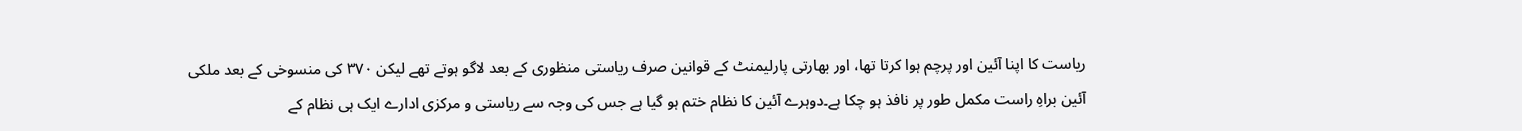ریاست کا اپنا آئین اور پرچم ہوا کرتا تھا، اور بھارتی پارلیمنٹ کے قوانین صرف ریاستی منظوری کے بعد لاگو ہوتے تھے لیکن ۳۷۰ کی منسوخی کے بعد ملکی آئین براہِ راست مکمل طور پر نافذ ہو چکا ہے۔دوہرے آئین کا نظام ختم ہو گیا ہے جس کی وجہ سے ریاستی و مرکزی ادارے ایک ہی نظام کے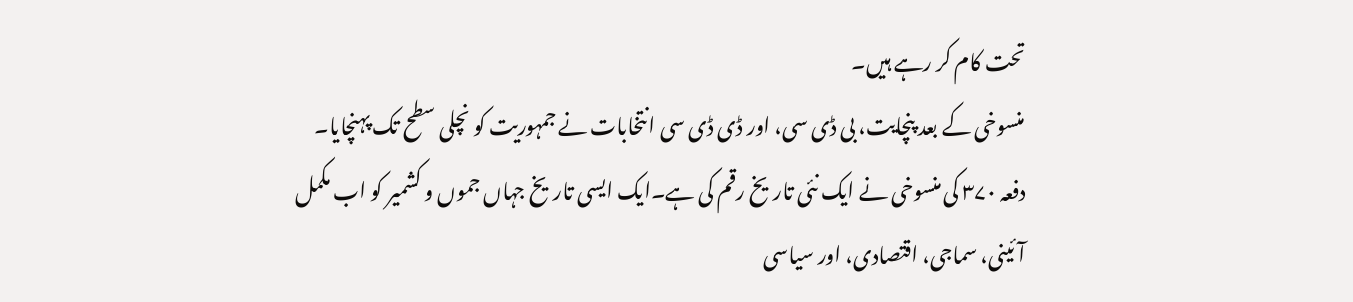تحت کام کر رہے ہیں۔
منسوخی کے بعد پنچایت، بی ڈی سی، اور ڈی ڈی سی انتخابات نے جمہوریت کو نچلی سطح تک پہنچایا۔
دفعہ ۳۷۰ کی منسوخی نے ایک نئی تاریخ رقم کی ہے۔ایک ایسی تاریخ جہاں جموں و کشمیر کو اب مکمل آئینی، سماجی، اقتصادی، اور سیاسی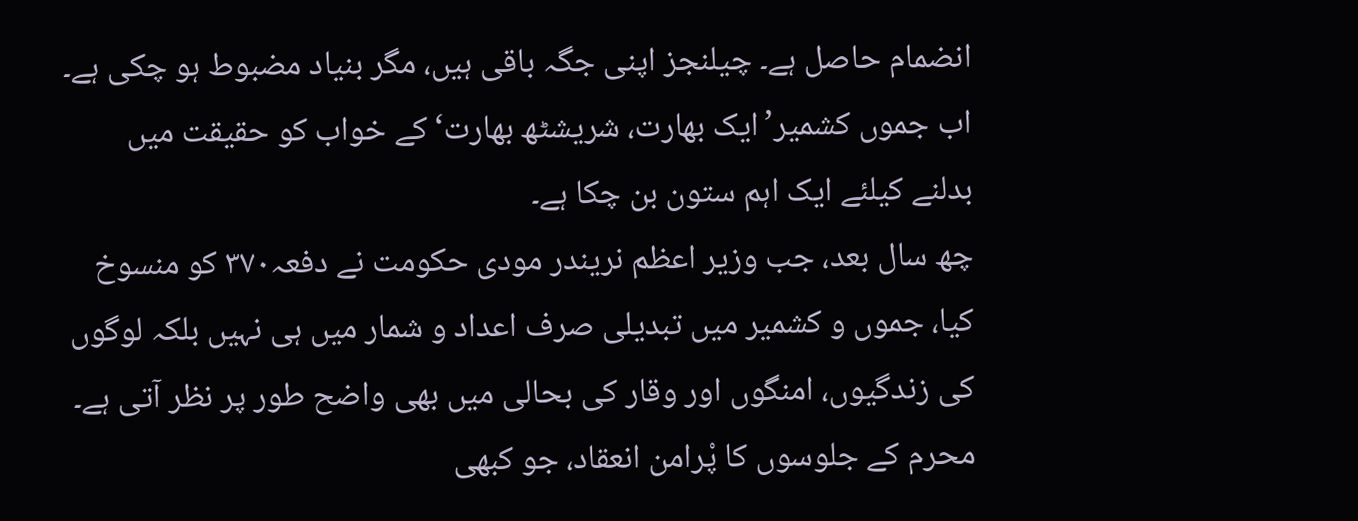انضمام حاصل ہے۔ چیلنجز اپنی جگہ باقی ہیں، مگر بنیاد مضبوط ہو چکی ہے۔
اب جموں کشمیر’ایک بھارت، شریشٹھ بھارت‘کے خواب کو حقیقت میں بدلنے کیلئے ایک اہم ستون بن چکا ہے۔
چھ سال بعد، جب وزیر اعظم نریندر مودی حکومت نے دفعہ۳۷۰ کو منسوخ کیا، جموں و کشمیر میں تبدیلی صرف اعداد و شمار میں ہی نہیں بلکہ لوگوں کی زندگیوں، امنگوں اور وقار کی بحالی میں بھی واضح طور پر نظر آتی ہے۔
محرم کے جلوسوں کا پْرامن انعقاد، جو کبھی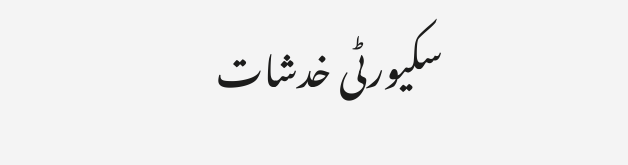سکیورٹی خدشات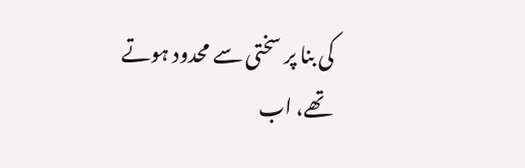کی بنا پر سختی سے محدود ہوتے تھے، اب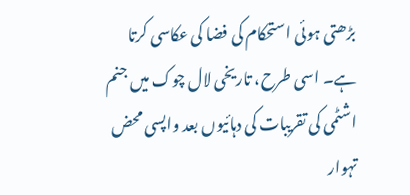بڑھتی ہوئی استحکام کی فضا کی عکاسی کرتا ہے۔ اسی طرح، تاریخی لال چوک میں جنم اشٹمی کی تقریبات کی دہائیوں بعد واپسی محض تہوار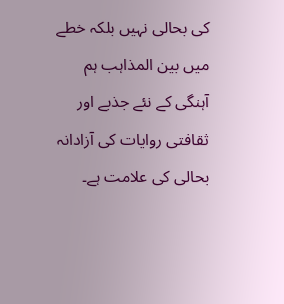کی بحالی نہیں بلکہ خطے میں بین المذاہب ہم آہنگی کے نئے جذبے اور ثقافتی روایات کی آزادانہ بحالی کی علامت ہے۔